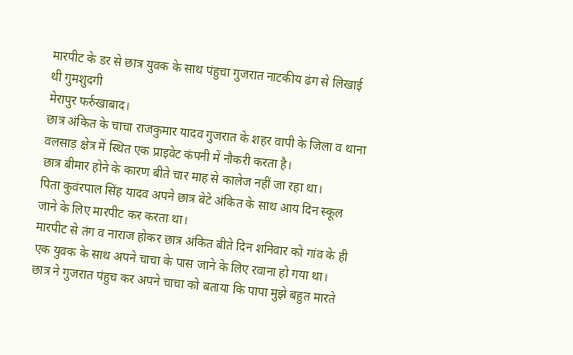मारपीट के डर से छात्र युवक के साथ पंहुचा गुजरात नाटकीय ढंग से लिखाई थी गुमशुदगी
मेरापुर फर्रुखाबाद।
छात्र अंकित के चाचा राजकुमार यादव गुजरात के शहर वापी के जिला व थाना वलसाड़ क्षेत्र में स्थित एक प्राइवेट कंपनी में नौकरी करता है।
छात्र बीमार होने के कारण बीते चार माह से कालेज नहीं जा रहा था।
पिता कुवंरपाल सिंह यादव अपने छात्र बेटे अंकित के साथ आय दिन स्कूल जाने के लिए मारपीट कर करता था।
मारपीट से तंग व नाराज होकर छात्र अंकित बीते दिन शनिवार को गांव के ही एक युवक के साथ अपने चाचा के पास जाने के लिए रवाना हो गया था।
छात्र ने गुजरात पंहुच कर अपने चाचा को बताया कि पापा मुझे बहुत मारते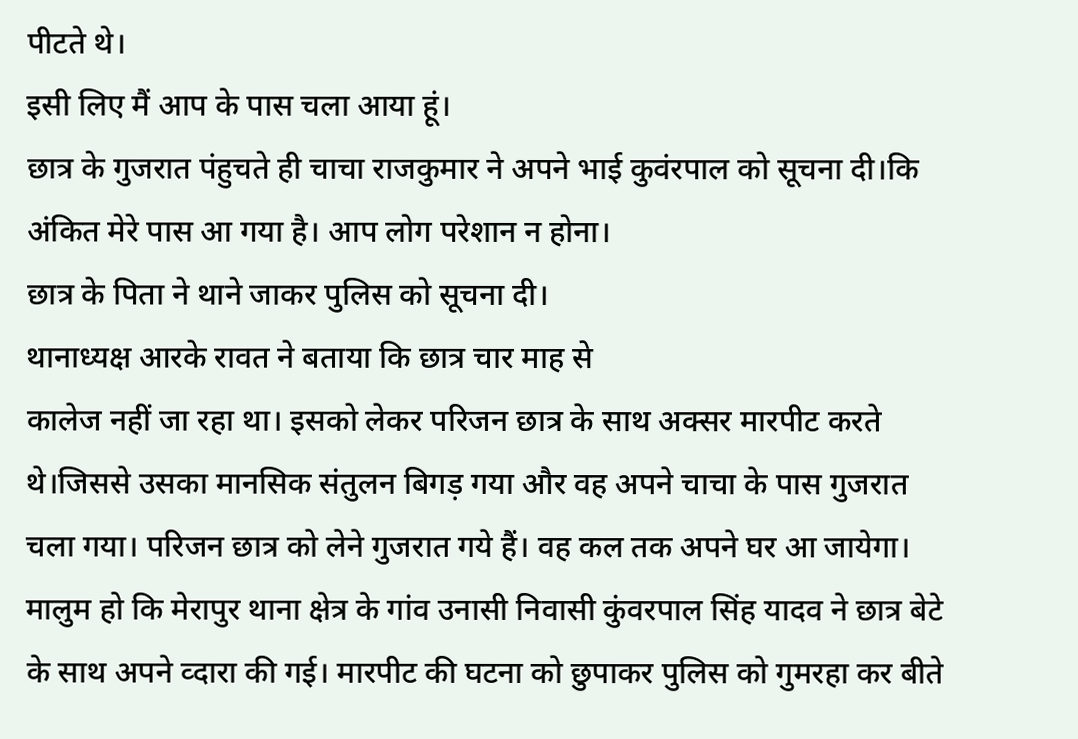पीटते थे।
इसी लिए मैं आप के पास चला आया हूं।
छात्र के गुजरात पंहुचते ही चाचा राजकुमार ने अपने भाई कुवंरपाल को सूचना दी।कि अंकित मेरे पास आ गया है। आप लोग परेशान न होना।
छात्र के पिता ने थाने जाकर पुलिस को सूचना दी।
थानाध्यक्ष आरके रावत ने बताया कि छात्र चार माह से
कालेज नहीं जा रहा था। इसको लेकर परिजन छात्र के साथ अक्सर मारपीट करते थे।जिससे उसका मानसिक संतुलन बिगड़ गया और वह अपने चाचा के पास गुजरात चला गया। परिजन छात्र को लेने गुजरात गये हैं। वह कल तक अपने घर आ जायेगा।
मालुम हो कि मेरापुर थाना क्षेत्र के गांव उनासी निवासी कुंवरपाल सिंह यादव ने छात्र बेटे के साथ अपने व्दारा की गई। मारपीट की घटना को छुपाकर पुलिस को गुमरहा कर बीते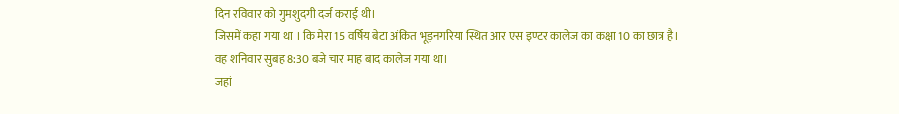दिन रविवार को गुमशुदगी दर्ज कराई थी।
जिसमें कहा गया था । कि मेरा 15 वर्षिय बेटा अंकित भूड़नगरिया स्थित आर एस इण्टर कालेज का कक्षा 10 का छात्र है।
वह शनिवार सुबह 8:30 बजे चार माह बाद कालेज गया था।
जहां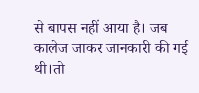से बापस नहीं आया है। जब कालेज जाकर जानकारी की गई थी।तो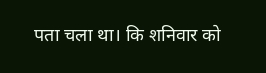पता चला था। कि शनिवार को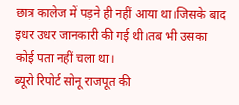छात्र कालेज में पड़ने ही नहीं आया था।जिसके बाद इधर उधर जानकारी की गई थी।तब भी उसका कोई पता नहीं चला था।
ब्यूरो रिपोर्ट सोनू राजपूत की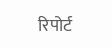रिपोर्ट